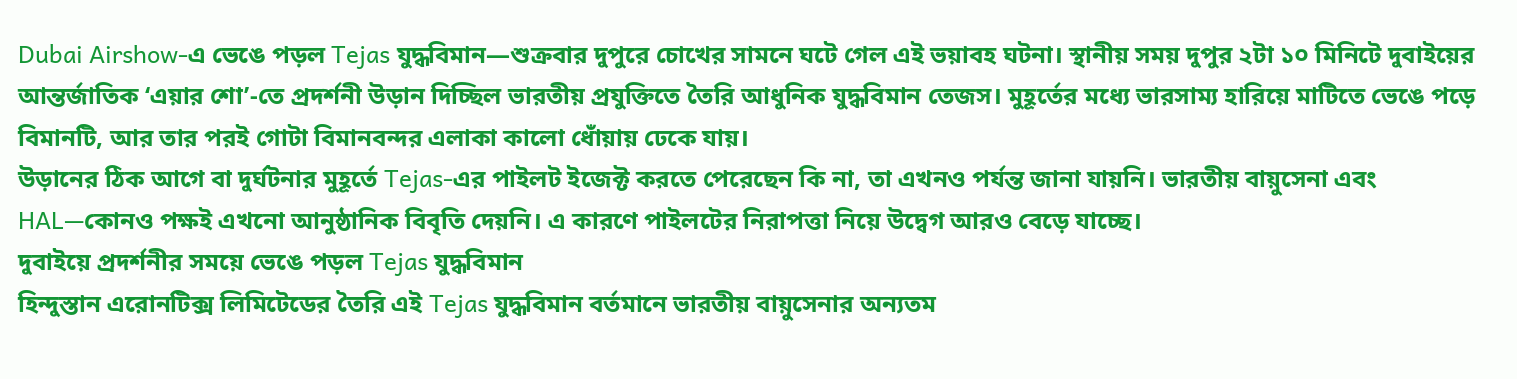Dubai Airshow-এ ভেঙে পড়ল Tejas যুদ্ধবিমান—শুক্রবার দুপুরে চোখের সামনে ঘটে গেল এই ভয়াবহ ঘটনা। স্থানীয় সময় দুপুর ২টা ১০ মিনিটে দুবাইয়ের আন্তর্জাতিক ‘এয়ার শো’-তে প্রদর্শনী উড়ান দিচ্ছিল ভারতীয় প্রযুক্তিতে তৈরি আধুনিক যুদ্ধবিমান তেজস। মুহূর্তের মধ্যে ভারসাম্য হারিয়ে মাটিতে ভেঙে পড়ে বিমানটি, আর তার পরই গোটা বিমানবন্দর এলাকা কালো ধোঁয়ায় ঢেকে যায়।
উড়ানের ঠিক আগে বা দুর্ঘটনার মুহূর্তে Tejas-এর পাইলট ইজেক্ট করতে পেরেছেন কি না, তা এখনও পর্যন্ত জানা যায়নি। ভারতীয় বায়ুসেনা এবং HAL—কোনও পক্ষই এখনো আনুষ্ঠানিক বিবৃতি দেয়নি। এ কারণে পাইলটের নিরাপত্তা নিয়ে উদ্বেগ আরও বেড়ে যাচ্ছে।
দুবাইয়ে প্রদর্শনীর সময়ে ভেঙে পড়ল Tejas যুদ্ধবিমান
হিন্দুস্তান এরোনটিক্স লিমিটেডের তৈরি এই Tejas যুদ্ধবিমান বর্তমানে ভারতীয় বায়ুসেনার অন্যতম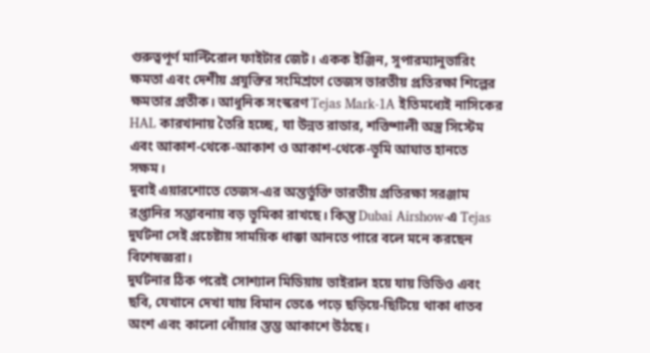গুরুত্বপূর্ণ মাল্টিরোল ফাইটার জেট। একক ইঞ্জিন, সুপারম্যানুভারিং ক্ষমতা এবং দেশীয় প্রযুক্তির সংমিশ্রণে তেজস ভারতীয় প্রতিরক্ষা শিল্পের ক্ষমতার প্রতীক। আধুনিক সংস্করণ Tejas Mark-1A ইতিমধ্যেই নাসিকের HAL কারখানায় তৈরি হচ্ছে, যা উন্নত রাডার, শক্তিশালী অস্ত্র সিস্টেম এবং আকাশ-থেকে-আকাশ ও আকাশ-থেকে-ভূমি আঘাত হানতে সক্ষম।
দুবাই এয়ারশোতে তেজস-এর অন্তর্ভুক্তি ভারতীয় প্রতিরক্ষা সরঞ্জাম রপ্তানির সম্ভাবনায় বড় ভূমিকা রাখছে। কিন্তু Dubai Airshow-এ Tejas দুর্ঘটনা সেই প্রচেষ্টায় সাময়িক ধাক্কা আনতে পারে বলে মনে করছেন বিশেষজ্ঞরা।
দুর্ঘটনার ঠিক পরেই সোশ্যাল মিডিয়ায় ভাইরাল হয়ে যায় ভিডিও এবং ছবি, যেখানে দেখা যায় বিমান ভেঙে পড়ে ছড়িয়ে-ছিটিয়ে থাকা ধাতব অংশ এবং কালো ধোঁয়ার স্তম্ভ আকাশে উঠছে।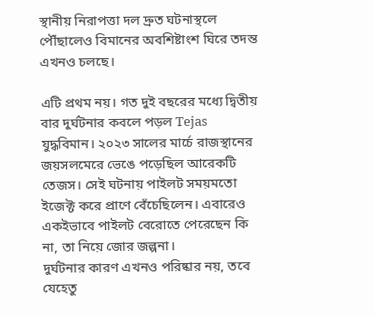স্থানীয় নিরাপত্তা দল দ্রুত ঘটনাস্থলে পৌঁছালেও বিমানের অবশিষ্টাংশ ঘিরে তদন্ত এখনও চলছে।

এটি প্রথম নয়। গত দুই বছরের মধ্যে দ্বিতীয় বার দুর্ঘটনার কবলে পড়ল Tejas যুদ্ধবিমান। ২০২৩ সালের মার্চে রাজস্থানের জয়সলমেরে ভেঙে পড়েছিল আরেকটি তেজস। সেই ঘটনায় পাইলট সময়মতো ইজেক্ট করে প্রাণে বেঁচেছিলেন। এবারেও একইভাবে পাইলট বেরোতে পেরেছেন কি না, তা নিয়ে জোর জল্পনা।
দুর্ঘটনার কারণ এখনও পরিষ্কার নয়, তবে যেহেতু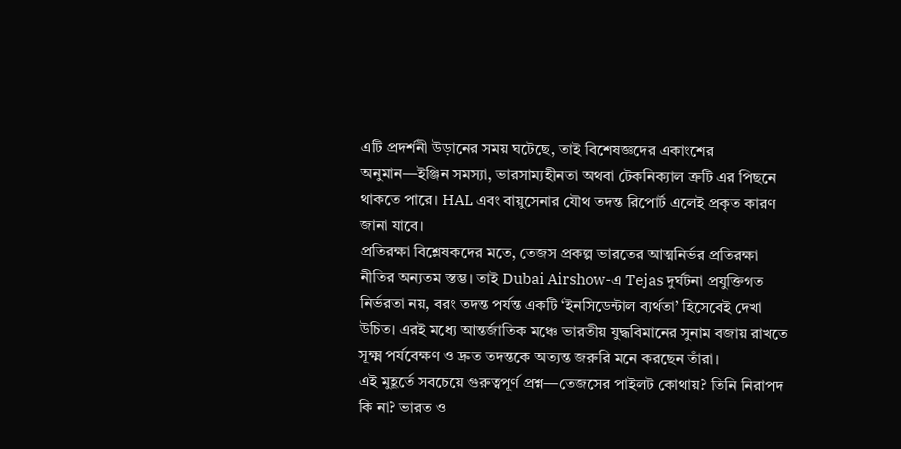এটি প্রদর্শনী উড়ানের সময় ঘটেছে, তাই বিশেষজ্ঞদের একাংশের অনুমান—ইঞ্জিন সমস্যা, ভারসাম্যহীনতা অথবা টেকনিক্যাল ত্রুটি এর পিছনে থাকতে পারে। HAL এবং বায়ুসেনার যৌথ তদন্ত রিপোর্ট এলেই প্রকৃত কারণ জানা যাবে।
প্রতিরক্ষা বিশ্লেষকদের মতে, তেজস প্রকল্প ভারতের আত্মনির্ভর প্রতিরক্ষা নীতির অন্যতম স্তম্ভ। তাই Dubai Airshow-এ Tejas দুর্ঘটনা প্রযুক্তিগত নির্ভরতা নয়, বরং তদন্ত পর্যন্ত একটি ‘ইনসিডেন্টাল ব্যর্থতা’ হিসেবেই দেখা উচিত। এরই মধ্যে আন্তর্জাতিক মঞ্চে ভারতীয় যুদ্ধবিমানের সুনাম বজায় রাখতে সূক্ষ্ম পর্যবেক্ষণ ও দ্রুত তদন্তকে অত্যন্ত জরুরি মনে করছেন তাঁরা।
এই মুহূর্তে সবচেয়ে গুরুত্বপূর্ণ প্রশ্ন—তেজসের পাইলট কোথায়? তিনি নিরাপদ কি না? ভারত ও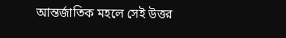আন্তর্জাতিক মহলে সেই উত্তর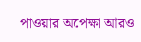পাওয়ার অপেক্ষা আরও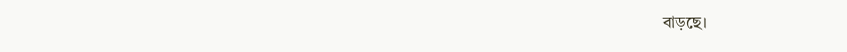বাড়ছে।